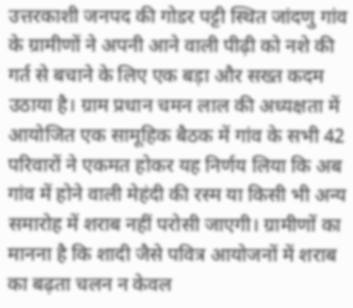उत्तरकाशी जनपद की गोडर पट्टी स्थित जांदणु गांव के ग्रामीणों ने अपनी आने वाली पीढ़ी को नशे की गर्त से बचाने के लिए एक बड़ा और सख्त कदम उठाया है। ग्राम प्रधान चमन लाल की अध्यक्षता में आयोजित एक सामूहिक बैठक में गांव के सभी 42 परिवारों ने एकमत होकर यह निर्णय लिया कि अब गांव में होने वाली मेहंदी की रस्म या किसी भी अन्य समारोह में शराब नहीं परोसी जाएगी। ग्रामीणों का मानना है कि शादी जैसे पवित्र आयोजनों में शराब का बढ़ता चलन न केवल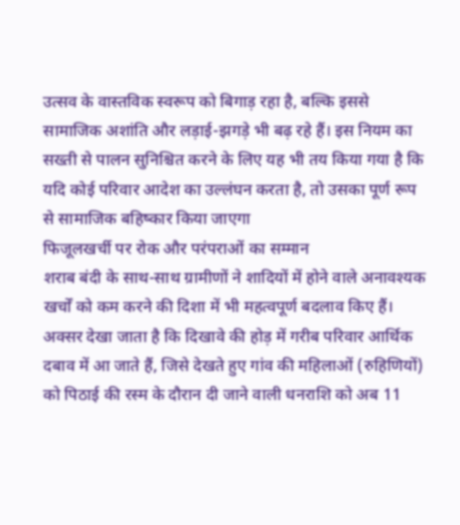उत्सव के वास्तविक स्वरूप को बिगाड़ रहा है, बल्कि इससे सामाजिक अशांति और लड़ाई-झगड़े भी बढ़ रहे हैं। इस नियम का सख्ती से पालन सुनिश्चित करने के लिए यह भी तय किया गया है कि यदि कोई परिवार आदेश का उल्लंघन करता है, तो उसका पूर्ण रूप से सामाजिक बहिष्कार किया जाएगा
फिजूलखर्ची पर रोक और परंपराओं का सम्मान
शराब बंदी के साथ-साथ ग्रामीणों ने शादियों में होने वाले अनावश्यक खर्चों को कम करने की दिशा में भी महत्वपूर्ण बदलाव किए हैं। अक्सर देखा जाता है कि दिखावे की होड़ में गरीब परिवार आर्थिक दबाव में आ जाते हैं, जिसे देखते हुए गांव की महिलाओं (रुहिणियों) को पिठाई की रस्म के दौरान दी जाने वाली धनराशि को अब 11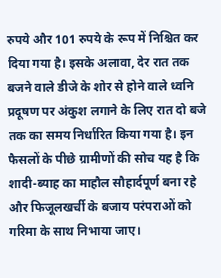रुपये और 101 रुपये के रूप में निश्चित कर दिया गया है। इसके अलावा, देर रात तक बजने वाले डीजे के शोर से होने वाले ध्वनि प्रदूषण पर अंकुश लगाने के लिए रात दो बजे तक का समय निर्धारित किया गया है। इन फैसलों के पीछे ग्रामीणों की सोच यह है कि शादी-ब्याह का माहौल सौहार्दपूर्ण बना रहे और फिजूलखर्ची के बजाय परंपराओं को गरिमा के साथ निभाया जाए।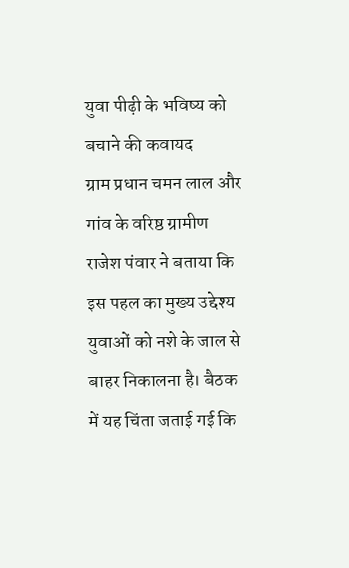युवा पीढ़ी के भविष्य को बचाने की कवायद
ग्राम प्रधान चमन लाल और गांव के वरिष्ठ ग्रामीण राजेश पंवार ने बताया कि इस पहल का मुख्य उद्देश्य युवाओं को नशे के जाल से बाहर निकालना है। बैठक में यह चिंता जताई गई कि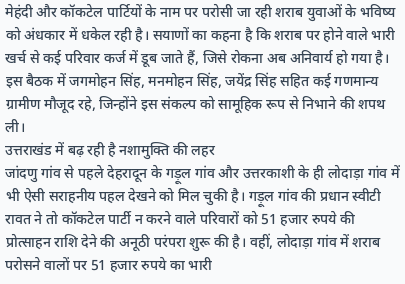मेहंदी और कॉकटेल पार्टियों के नाम पर परोसी जा रही शराब युवाओं के भविष्य को अंधकार में धकेल रही है। सयाणों का कहना है कि शराब पर होने वाले भारी खर्च से कई परिवार कर्ज में डूब जाते हैं, जिसे रोकना अब अनिवार्य हो गया है। इस बैठक में जगमोहन सिंह, मनमोहन सिंह, जयेंद्र सिंह सहित कई गणमान्य ग्रामीण मौजूद रहे, जिन्होंने इस संकल्प को सामूहिक रूप से निभाने की शपथ ली।
उत्तराखंड में बढ़ रही है नशामुक्ति की लहर
जांदणु गांव से पहले देहरादून के गड़ूल गांव और उत्तरकाशी के ही लोदाड़ा गांव में भी ऐसी सराहनीय पहल देखने को मिल चुकी है। गड़ूल गांव की प्रधान स्वीटी रावत ने तो कॉकटेल पार्टी न करने वाले परिवारों को 51 हजार रुपये की प्रोत्साहन राशि देने की अनूठी परंपरा शुरू की है। वहीं, लोदाड़ा गांव में शराब परोसने वालों पर 51 हजार रुपये का भारी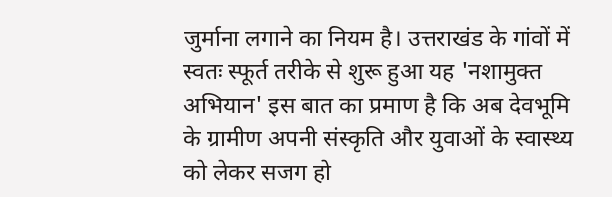जुर्माना लगाने का नियम है। उत्तराखंड के गांवों में स्वतः स्फूर्त तरीके से शुरू हुआ यह 'नशामुक्त अभियान' इस बात का प्रमाण है कि अब देवभूमि के ग्रामीण अपनी संस्कृति और युवाओं के स्वास्थ्य को लेकर सजग हो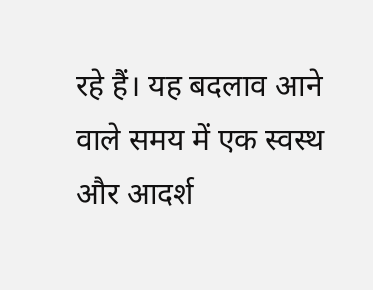रहे हैं। यह बदलाव आने वाले समय में एक स्वस्थ और आदर्श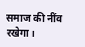समाज की नींव रखेगा।